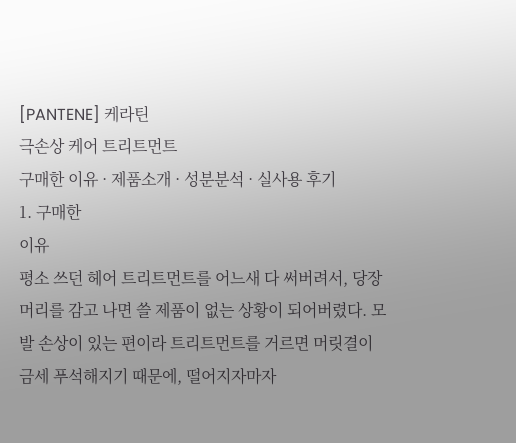[PANTENE] 케라틴
극손상 케어 트리트먼트
구매한 이유 · 제품소개 · 성분분석 · 실사용 후기
1. 구매한
이유
평소 쓰던 헤어 트리트먼트를 어느새 다 써버려서, 당장
머리를 감고 나면 쓸 제품이 없는 상황이 되어버렸다. 모발 손상이 있는 편이라 트리트먼트를 거르면 머릿결이
금세 푸석해지기 때문에, 떨어지자마자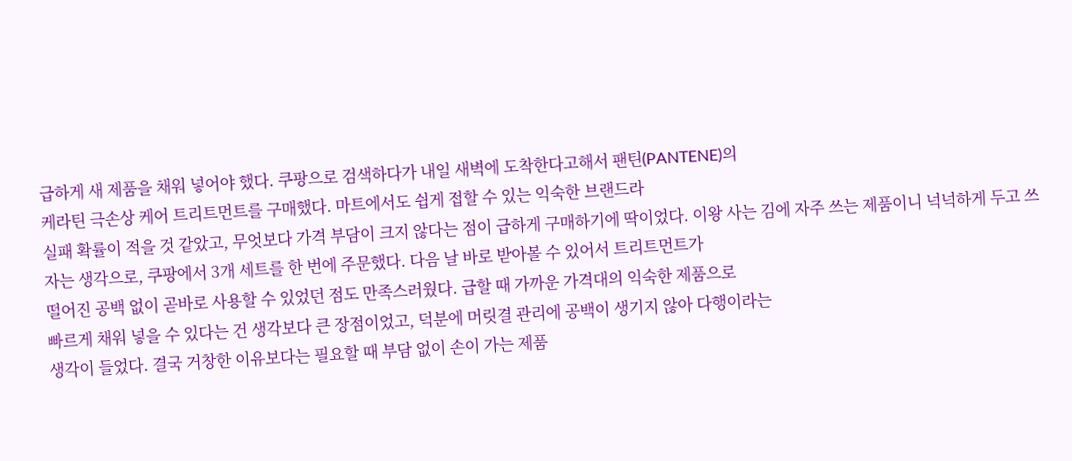급하게 새 제품을 채워 넣어야 했다. 쿠팡으로 검색하다가 내일 새벽에 도착한다고해서 팬틴(PANTENE)의
케라틴 극손상 케어 트리트먼트를 구매했다. 마트에서도 쉽게 접할 수 있는 익숙한 브랜드라
실패 확률이 적을 것 같았고, 무엇보다 가격 부담이 크지 않다는 점이 급하게 구매하기에 딱이었다. 이왕 사는 김에 자주 쓰는 제품이니 넉넉하게 두고 쓰자는 생각으로, 쿠팡에서 3개 세트를 한 번에 주문했다. 다음 날 바로 받아볼 수 있어서 트리트먼트가
떨어진 공백 없이 곧바로 사용할 수 있었던 점도 만족스러웠다. 급할 때 가까운 가격대의 익숙한 제품으로
빠르게 채워 넣을 수 있다는 건 생각보다 큰 장점이었고, 덕분에 머릿결 관리에 공백이 생기지 않아 다행이라는
생각이 들었다. 결국 거창한 이유보다는 필요할 때 부담 없이 손이 가는 제품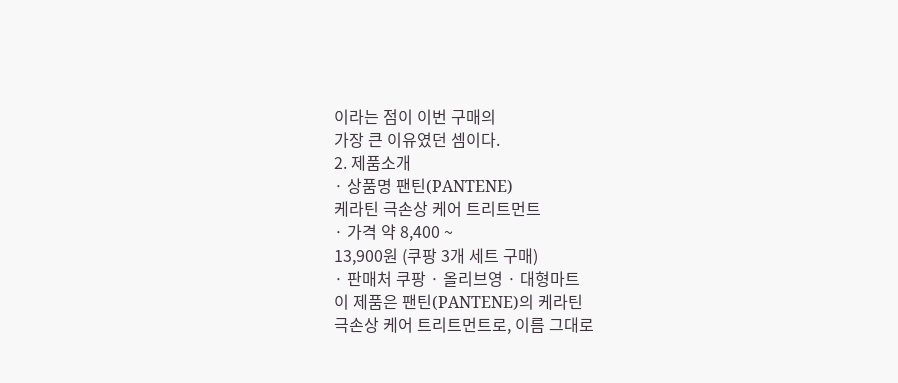이라는 점이 이번 구매의
가장 큰 이유였던 셈이다.
2. 제품소개
· 상품명 팬틴(PANTENE)
케라틴 극손상 케어 트리트먼트
· 가격 약 8,400 ~
13,900원 (쿠팡 3개 세트 구매)
· 판매처 쿠팡 · 올리브영 · 대형마트
이 제품은 팬틴(PANTENE)의 케라틴
극손상 케어 트리트먼트로, 이름 그대로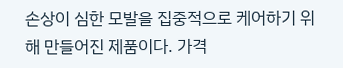손상이 심한 모발을 집중적으로 케어하기 위해 만들어진 제품이다. 가격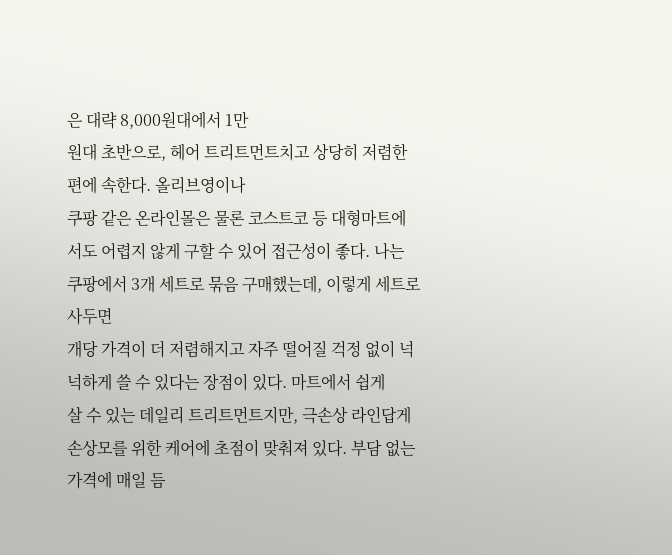은 대략 8,000원대에서 1만
원대 초반으로, 헤어 트리트먼트치고 상당히 저렴한 편에 속한다. 올리브영이나
쿠팡 같은 온라인몰은 물론 코스트코 등 대형마트에서도 어렵지 않게 구할 수 있어 접근성이 좋다. 나는
쿠팡에서 3개 세트로 묶음 구매했는데, 이렇게 세트로 사두면
개당 가격이 더 저렴해지고 자주 떨어질 걱정 없이 넉넉하게 쓸 수 있다는 장점이 있다. 마트에서 쉽게
살 수 있는 데일리 트리트먼트지만, 극손상 라인답게 손상모를 위한 케어에 초점이 맞춰져 있다. 부담 없는 가격에 매일 듬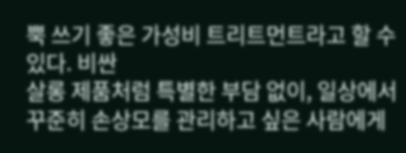뿍 쓰기 좋은 가성비 트리트먼트라고 할 수 있다. 비싼
살롱 제품처럼 특별한 부담 없이, 일상에서 꾸준히 손상모를 관리하고 싶은 사람에게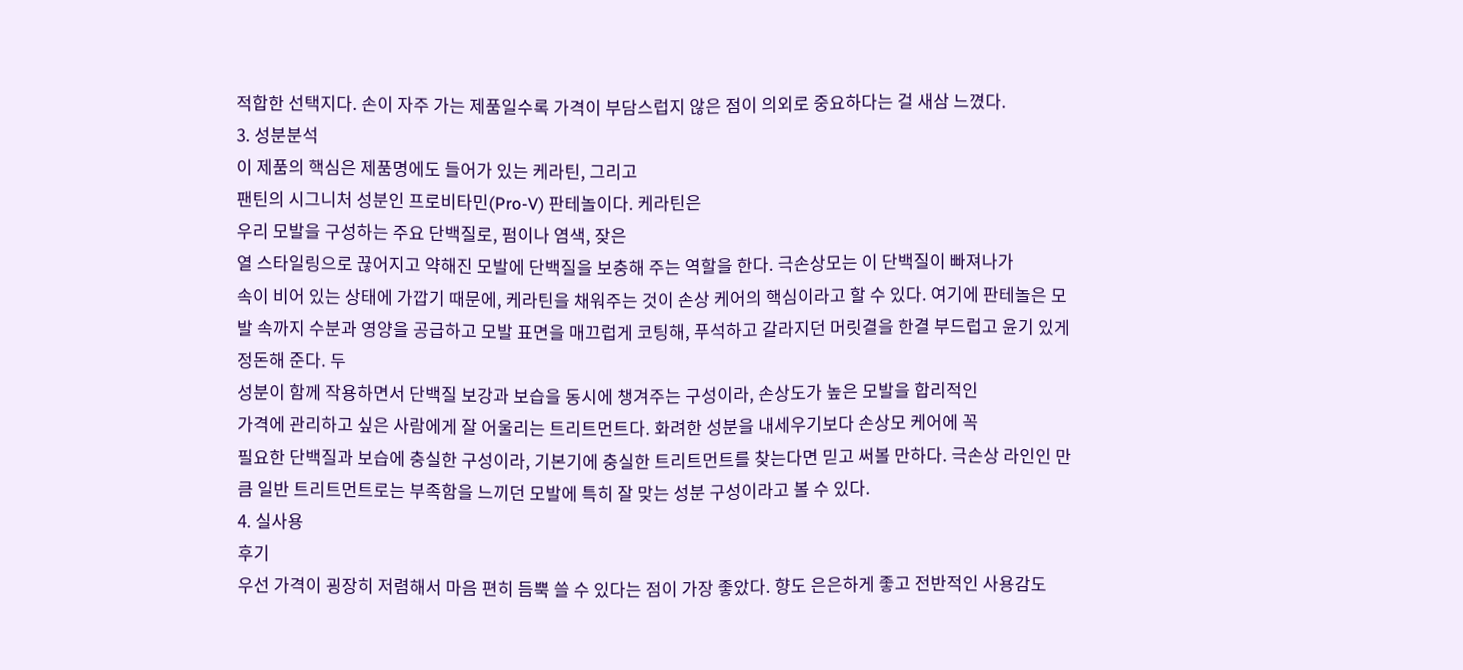적합한 선택지다. 손이 자주 가는 제품일수록 가격이 부담스럽지 않은 점이 의외로 중요하다는 걸 새삼 느꼈다.
3. 성분분석
이 제품의 핵심은 제품명에도 들어가 있는 케라틴, 그리고
팬틴의 시그니처 성분인 프로비타민(Pro-V) 판테놀이다. 케라틴은
우리 모발을 구성하는 주요 단백질로, 펌이나 염색, 잦은
열 스타일링으로 끊어지고 약해진 모발에 단백질을 보충해 주는 역할을 한다. 극손상모는 이 단백질이 빠져나가
속이 비어 있는 상태에 가깝기 때문에, 케라틴을 채워주는 것이 손상 케어의 핵심이라고 할 수 있다. 여기에 판테놀은 모발 속까지 수분과 영양을 공급하고 모발 표면을 매끄럽게 코팅해, 푸석하고 갈라지던 머릿결을 한결 부드럽고 윤기 있게 정돈해 준다. 두
성분이 함께 작용하면서 단백질 보강과 보습을 동시에 챙겨주는 구성이라, 손상도가 높은 모발을 합리적인
가격에 관리하고 싶은 사람에게 잘 어울리는 트리트먼트다. 화려한 성분을 내세우기보다 손상모 케어에 꼭
필요한 단백질과 보습에 충실한 구성이라, 기본기에 충실한 트리트먼트를 찾는다면 믿고 써볼 만하다. 극손상 라인인 만큼 일반 트리트먼트로는 부족함을 느끼던 모발에 특히 잘 맞는 성분 구성이라고 볼 수 있다.
4. 실사용
후기
우선 가격이 굉장히 저렴해서 마음 편히 듬뿍 쓸 수 있다는 점이 가장 좋았다. 향도 은은하게 좋고 전반적인 사용감도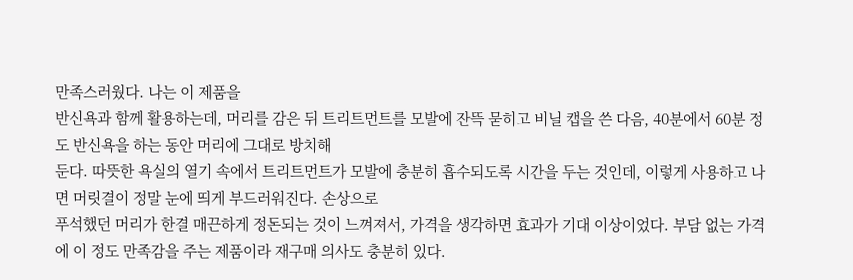만족스러웠다. 나는 이 제품을
반신욕과 함께 활용하는데, 머리를 감은 뒤 트리트먼트를 모발에 잔뜩 묻히고 비닐 캡을 쓴 다음, 40분에서 60분 정도 반신욕을 하는 동안 머리에 그대로 방치해
둔다. 따뜻한 욕실의 열기 속에서 트리트먼트가 모발에 충분히 흡수되도록 시간을 두는 것인데, 이렇게 사용하고 나면 머릿결이 정말 눈에 띄게 부드러워진다. 손상으로
푸석했던 머리가 한결 매끈하게 정돈되는 것이 느껴져서, 가격을 생각하면 효과가 기대 이상이었다. 부담 없는 가격에 이 정도 만족감을 주는 제품이라 재구매 의사도 충분히 있다.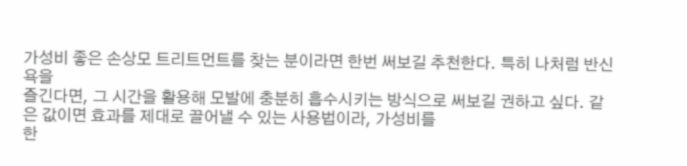가성비 좋은 손상모 트리트먼트를 찾는 분이라면 한번 써보길 추천한다. 특히 나처럼 반신욕을
즐긴다면, 그 시간을 활용해 모발에 충분히 흡수시키는 방식으로 써보길 권하고 싶다. 같은 값이면 효과를 제대로 끌어낼 수 있는 사용법이라, 가성비를
한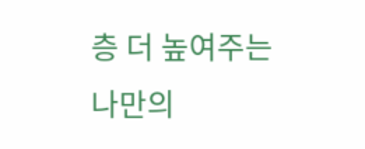층 더 높여주는 나만의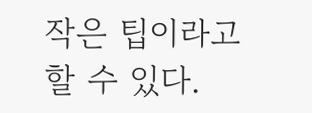작은 팁이라고 할 수 있다.